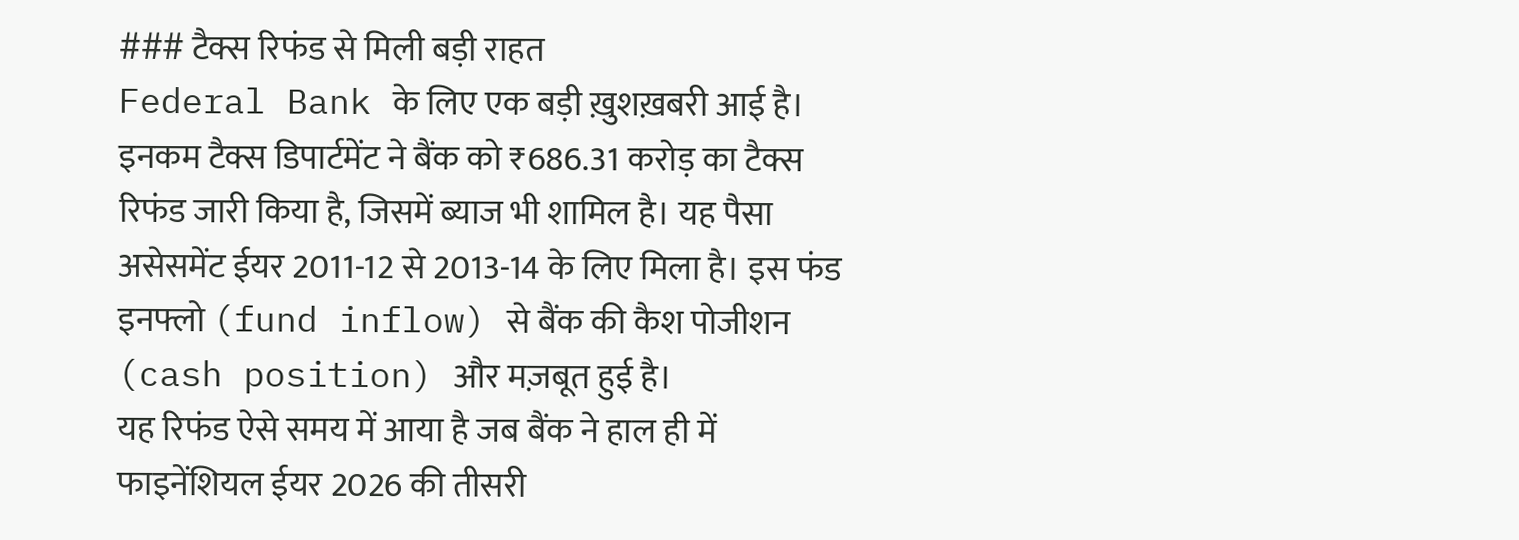### टैक्स रिफंड से मिली बड़ी राहत
Federal Bank के लिए एक बड़ी ख़ुशख़बरी आई है। इनकम टैक्स डिपार्टमेंट ने बैंक को ₹686.31 करोड़ का टैक्स रिफंड जारी किया है, जिसमें ब्याज भी शामिल है। यह पैसा असेसमेंट ईयर 2011-12 से 2013-14 के लिए मिला है। इस फंड इनफ्लो (fund inflow) से बैंक की कैश पोजीशन (cash position) और मज़बूत हुई है।
यह रिफंड ऐसे समय में आया है जब बैंक ने हाल ही में फाइनेंशियल ईयर 2026 की तीसरी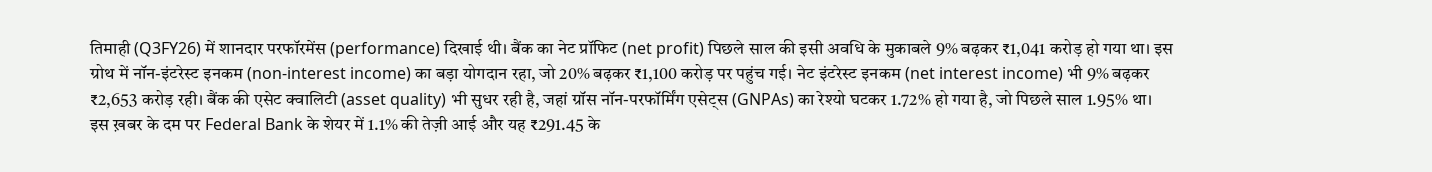तिमाही (Q3FY26) में शानदार परफॉरमेंस (performance) दिखाई थी। बैंक का नेट प्रॉफिट (net profit) पिछले साल की इसी अवधि के मुकाबले 9% बढ़कर ₹1,041 करोड़ हो गया था। इस ग्रोथ में नॉन-इंटरेस्ट इनकम (non-interest income) का बड़ा योगदान रहा, जो 20% बढ़कर ₹1,100 करोड़ पर पहुंच गई। नेट इंटरेस्ट इनकम (net interest income) भी 9% बढ़कर ₹2,653 करोड़ रही। बैंक की एसेट क्वालिटी (asset quality) भी सुधर रही है, जहां ग्रॉस नॉन-परफॉर्मिंग एसेट्स (GNPAs) का रेश्यो घटकर 1.72% हो गया है, जो पिछले साल 1.95% था।
इस ख़बर के दम पर Federal Bank के शेयर में 1.1% की तेज़ी आई और यह ₹291.45 के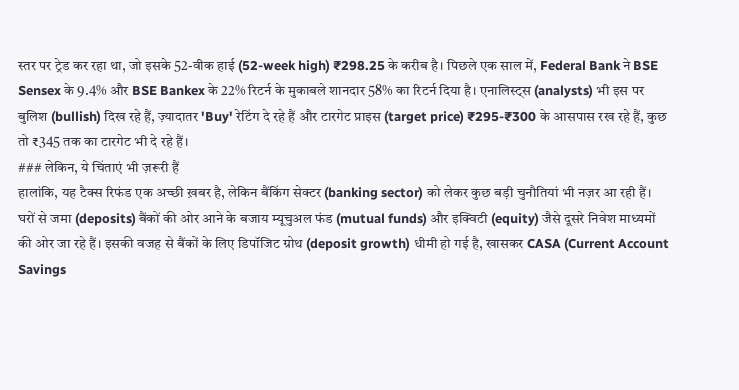स्तर पर ट्रेड कर रहा था, जो इसके 52-वीक हाई (52-week high) ₹298.25 के करीब है। पिछले एक साल में, Federal Bank ने BSE Sensex के 9.4% और BSE Bankex के 22% रिटर्न के मुकाबले शानदार 58% का रिटर्न दिया है। एनालिस्ट्स (analysts) भी इस पर बुलिश (bullish) दिख रहे हैं, ज़्यादातर 'Buy' रेटिंग दे रहे हैं और टारगेट प्राइस (target price) ₹295-₹300 के आसपास रख रहे हैं, कुछ तो ₹345 तक का टारगेट भी दे रहे हैं।
### लेकिन, ये चिंताएं भी ज़रूरी हैं
हालांकि, यह टैक्स रिफंड एक अच्छी ख़बर है, लेकिन बैंकिंग सेक्टर (banking sector) को लेकर कुछ बड़ी चुनौतियां भी नज़र आ रही हैं। घरों से जमा (deposits) बैंकों की ओर आने के बजाय म्यूचुअल फंड (mutual funds) और इक्विटी (equity) जैसे दूसरे निवेश माध्यमों की ओर जा रहे हैं। इसकी वजह से बैंकों के लिए डिपॉजिट ग्रोथ (deposit growth) धीमी हो गई है, खासकर CASA (Current Account Savings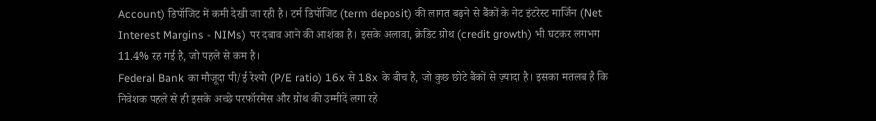Account) डिपॉजिट में कमी देखी जा रही है। टर्म डिपॉजिट (term deposit) की लागत बढ़ने से बैंकों के नेट इंटरेस्ट मार्जिन (Net Interest Margins - NIMs) पर दबाव आने की आशंका है। इसके अलावा, क्रेडिट ग्रोथ (credit growth) भी घटकर लगभग 11.4% रह गई है, जो पहले से कम है।
Federal Bank का मौजूदा पी/ई रेश्यो (P/E ratio) 16x से 18x के बीच है, जो कुछ छोटे बैंकों से ज़्यादा है। इसका मतलब है कि निवेशक पहले से ही इसके अच्छे परफॉरमेंस और ग्रोथ की उम्मीदें लगा रहे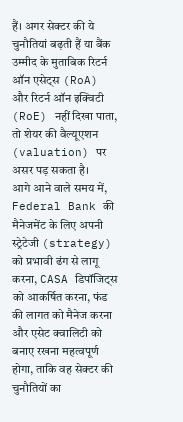हैं। अगर सेक्टर की ये चुनौतियां बढ़ती हैं या बैंक उम्मीद के मुताबिक रिटर्न ऑन एसेट्स (RoA) और रिटर्न ऑन इक्विटी (RoE) नहीं दिखा पाता, तो शेयर की वैल्यूएशन (valuation) पर असर पड़ सकता है।
आगे आने वाले समय में, Federal Bank की मैनेजमेंट के लिए अपनी स्ट्रेटेजी (strategy) को प्रभावी ढंग से लागू करना, CASA डिपॉजिट्स को आकर्षित करना, फंड की लागत को मैनेज करना और एसेट क्वालिटी को बनाए रखना महत्वपूर्ण होगा, ताकि वह सेक्टर की चुनौतियों का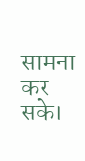सामना कर सके।